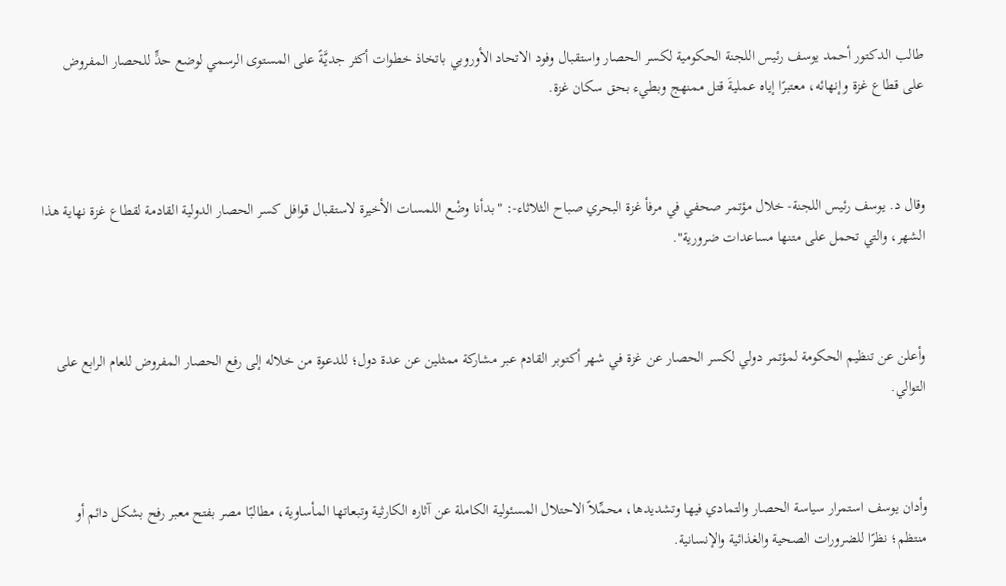طالب الدكتور أحمد يوسف رئيس اللجنة الحكومية لكسر الحصار واستقبال وفود الاتحاد الأوروبي باتخاذ خطوات أكثر جديَّةً على المستوى الرسمي لوضع حدٍّ للحصار المفروض على قطاع غزة وإنهائه، معتبرًا إياه عمليةَ قتل ممنهج وبطيء بحق سكان غزة.



وقال د. يوسف رئيس اللجنة- خلال مؤتمر صحفي في مرفأ غزة البحري صباح الثلاثاء-: "بدأنا وضْع اللمسات الأخيرة لاستقبال قوافل كسر الحصار الدولية القادمة لقطاع غزة نهاية هذا الشهر، والتي تحمل على متنها مساعدات ضرورية".



وأعلن عن تنظيم الحكومة لمؤتمر دولي لكسر الحصار عن غزة في شهر أكتوبر القادم عبر مشاركة ممثلين عن عدة دول؛ للدعوة من خلاله إلى رفع الحصار المفروض للعام الرابع على التوالي.



وأدان يوسف استمرار سياسة الحصار والتمادي فيها وتشديدها، محمِّلاً الاحتلال المسئولية الكاملة عن آثاره الكارثية وتبعاتها المأساوية، مطالبًا مصر بفتح معبر رفح بشكل دائم أو منتظم؛ نظرًا للضرورات الصحية والغذائية والإنسانية.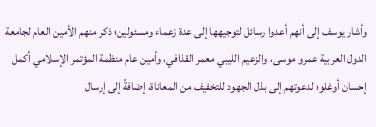وأشار يوسف إلى أنهم أعدوا رسائل لتوجيهها إلى عدة زعماء ومسئولين؛ ذكر منهم الأمين العام لجامعة الدول العربية عمرو موسى، والزعيم الليبي معمر القذافي، وأمين عام منظمة المؤتمر الإسلامي أكمل إحسان أوغلو؛ لدعوتهم إلى بذل الجهود للتخفيف من المعاناة، إضافةً إلى إرسال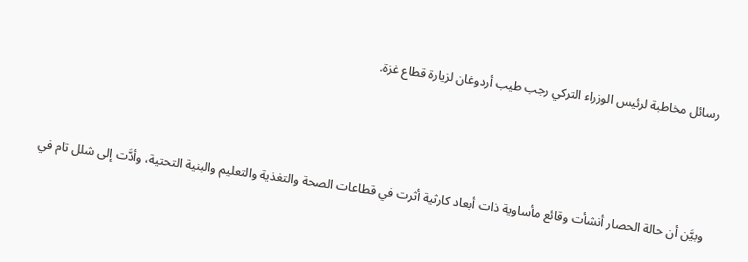رسائل مخاطبة لرئيس الوزراء التركي رجب طيب أردوغان لزيارة قطاع غزة.



وبيَّن أن حالة الحصار أنشأت وقائع مأساوية ذات أبعاد كارثية أثرت في قطاعات الصحة والتغذية والتعليم والبنية التحتية، وأدَّت إلى شلل تام في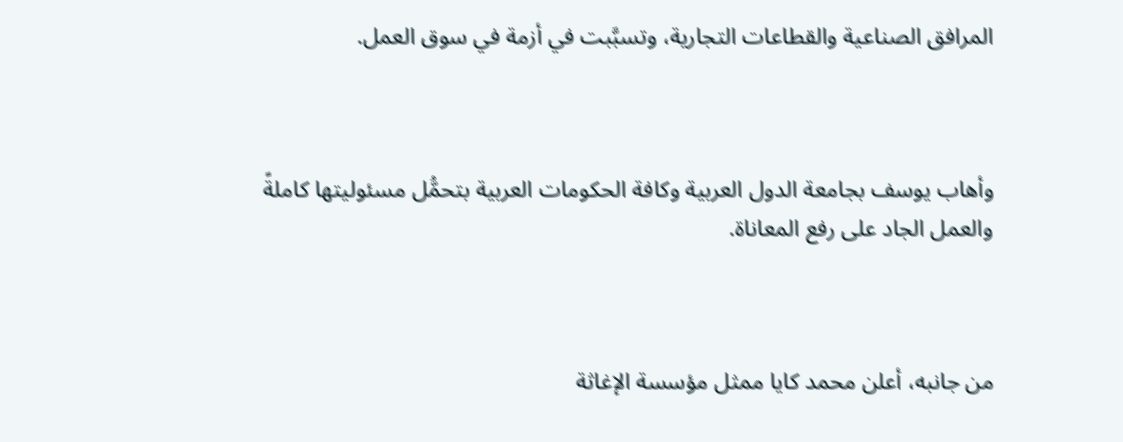المرافق الصناعية والقطاعات التجارية، وتسبَّبت في أزمة في سوق العمل.



وأهاب يوسف بجامعة الدول العربية وكافة الحكومات العربية بتحمُّل مسئوليتها كاملةً والعمل الجاد على رفع المعاناة.



من جانبه، أعلن محمد كايا ممثل مؤسسة الإغاثة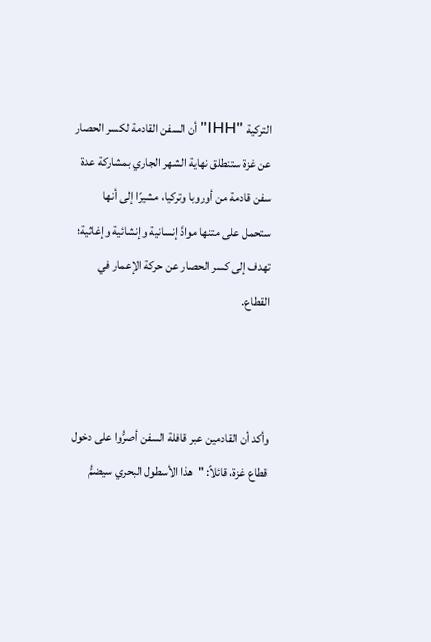التركية "IHH" أن السفن القادمة لكسر الحصار عن غزة ستنطلق نهاية الشهر الجاري بمشاركة عدة سفن قادمة من أوروبا وتركيا، مشيرًا إلى أنها ستحمل على متنها موادَّ إنسانية وإنشائية وإغاثية؛ تهدف إلى كسر الحصار عن حركة الإعمار في القطاع.



وأكد أن القادمين عبر قافلة السفن أصرُّوا على دخول قطاع غزة، قائلاً: "هذا الأسطول البحري سيضمُّ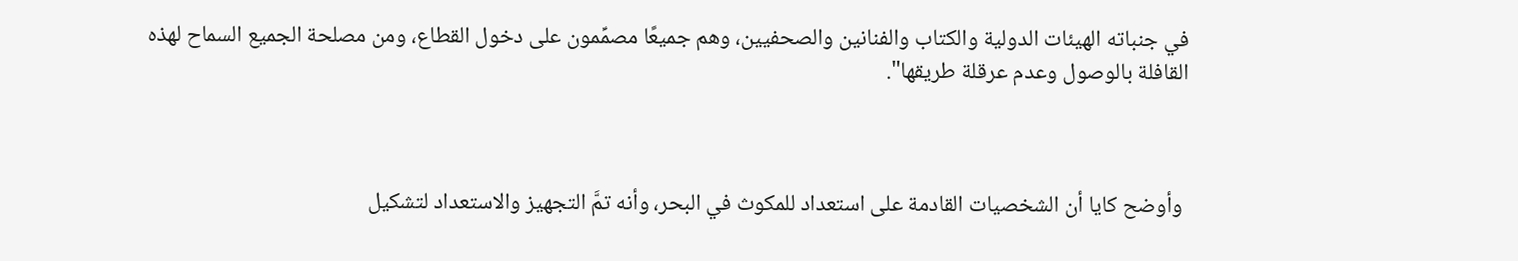في جنباته الهيئات الدولية والكتاب والفنانين والصحفيين، وهم جميعًا مصمِّمون على دخول القطاع، ومن مصلحة الجميع السماح لهذه القافلة بالوصول وعدم عرقلة طريقها".



 وأوضح كايا أن الشخصيات القادمة على استعداد للمكوث في البحر، وأنه تمَّ التجهيز والاستعداد لتشكيل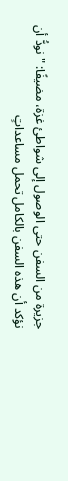جزيرة من السفن حتى الوصول إلى شواطئ غزة، مضيفًا: "نودُّ أن نؤكد أن هذه السفن بالكامل تحمل مساعداتٍ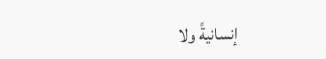إنسانيةً ولا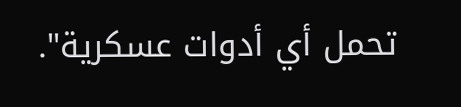تحمل أي أدوات عسكرية".